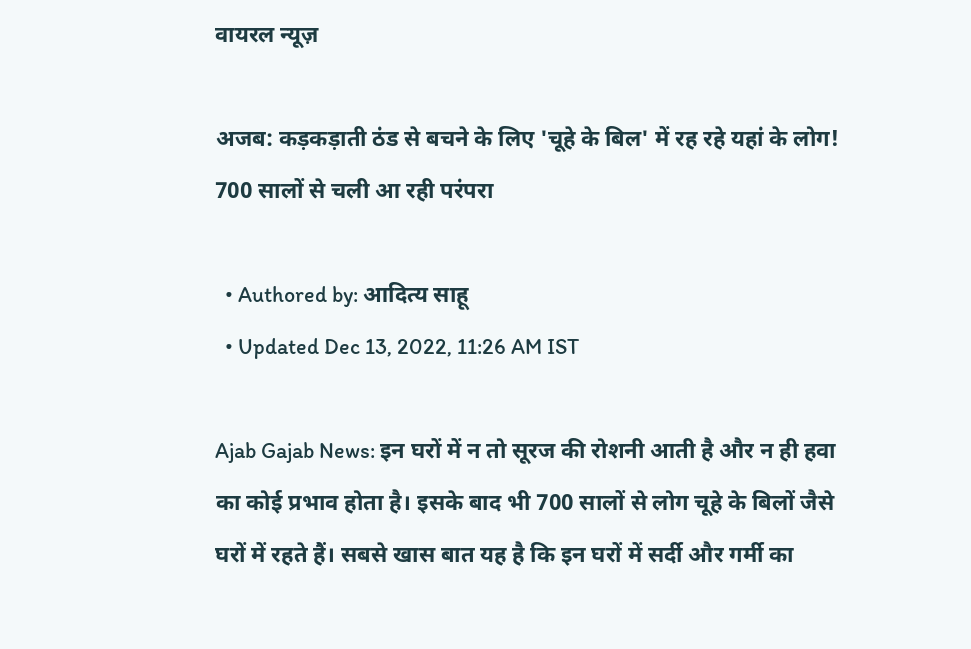वायरल न्यूज़

अजब: कड़कड़ाती ठंड से बचने के लिए 'चूहे के बिल' में रह रहे यहां के लोग! 700 सालों से चली आ रही परंपरा

  • Authored by: आदित्य साहू
  • Updated Dec 13, 2022, 11:26 AM IST

Ajab Gajab News: इन घरों में न तो सूरज की रोशनी आती है और न ही हवा का कोई प्रभाव होता है। इसके बाद भी 700 सालों से लोग चूहे के बिलों जैसे घरों में रहते हैं। सबसे खास बात यह है कि इन घरों में सर्दी और गर्मी का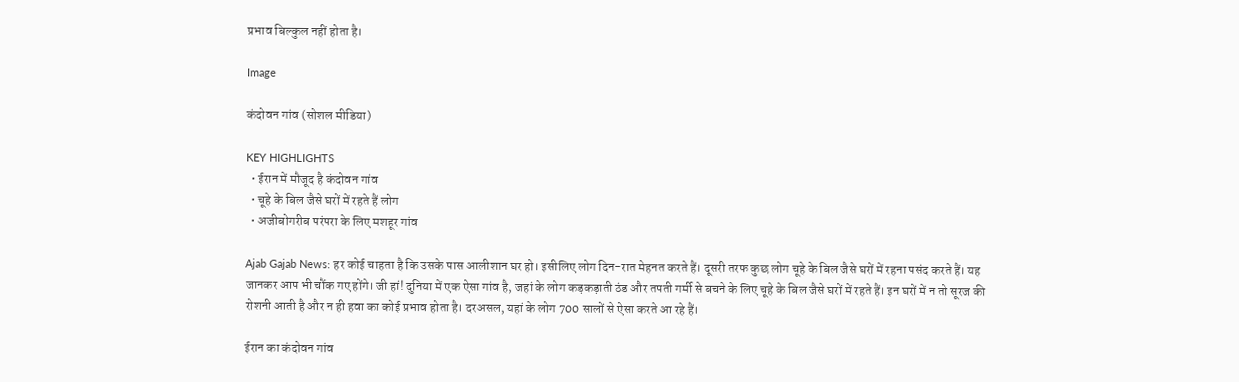प्रभाव बिल्कुल नहीं होता है।

Image

कंदोवन गांव (सोशल मीडिया)

KEY HIGHLIGHTS
  • ईरान में मौजूद है कंदोवन गांव
  • चूहे के बिल जैसे घरों में रहते हैं लोग
  • अजीबोगरीब परंपरा के लिए मशहूर गांव

Ajab Gajab News: हर कोई चाहता है कि उसके पास आलीशान घर हो। इसीलिए लोग दिन-रात मेहनत करते हैं। दूसरी तरफ कुछ लोग चूहे के बिल जैसे घरों में रहना पसंद करते हैं। यह जानकर आप भी चौंक गए होंगे। जी हां! दुनिया में एक ऐसा गांव है, जहां के लोग कड़कड़ाती ठंड और तपती गर्मी से बचने के लिए चूहे के बिल जैसे घरों में रहते हैं। इन घरों में न तो सूरज की रोशनी आती है और न ही हवा का कोई प्रभाव होता है। दरअसल, यहां के लोग 700 सालों से ऐसा करते आ रहे हैं।

ईरान का कंदोवन गांव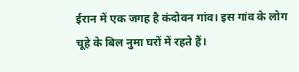ईरान में एक जगह है कंदोवन गांव। इस गांव के लोग चूहे के बिल नुमा घरों में रहते हैं।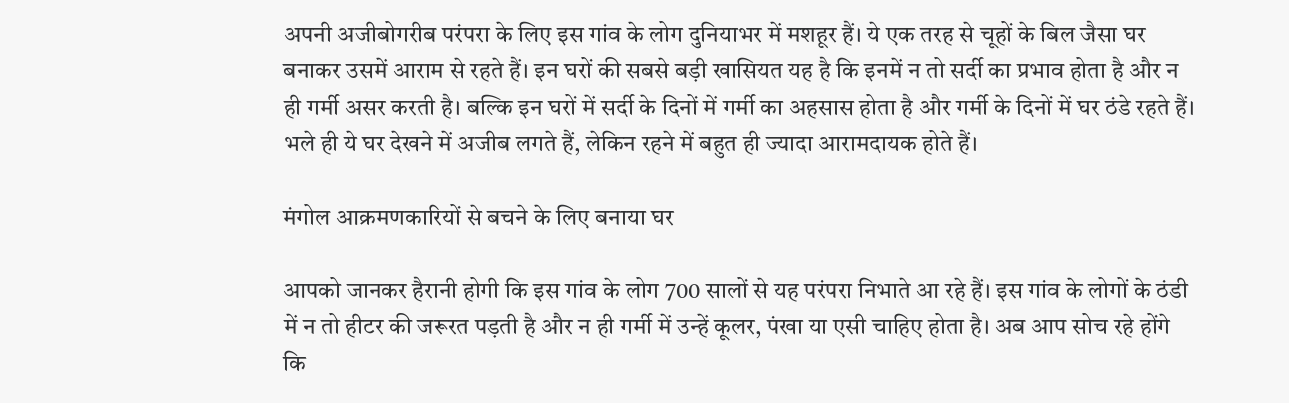अपनी अजीबोगरीब परंपरा के लिए इस गांव के लोग दुनियाभर में मशहूर हैं। ये एक तरह से चूहों के बिल जैसा घर बनाकर उसमें आराम से रहते हैं। इन घरों की सबसे बड़ी खासियत यह है कि इनमें न तो सर्दी का प्रभाव होता है और न ही गर्मी असर करती है। बल्कि इन घरों में सर्दी के दिनों में गर्मी का अहसास होता है और गर्मी के दिनों में घर ठंडे रहते हैं। भले ही ये घर देखने में अजीब लगते हैं, लेकिन रहने में बहुत ही ज्यादा आरामदायक होते हैं।

मंगोल आक्रमणकारियों से बचने के लिए बनाया घर

आपको जानकर हैरानी होगी कि इस गांव के लोग 700 सालों से यह परंपरा निभाते आ रहे हैं। इस गांव के लोगों के ठंडी में न तो हीटर की जरूरत पड़ती है और न ही गर्मी में उन्हें कूलर, पंखा या एसी चाहिए होता है। अब आप सोच रहे होंगे कि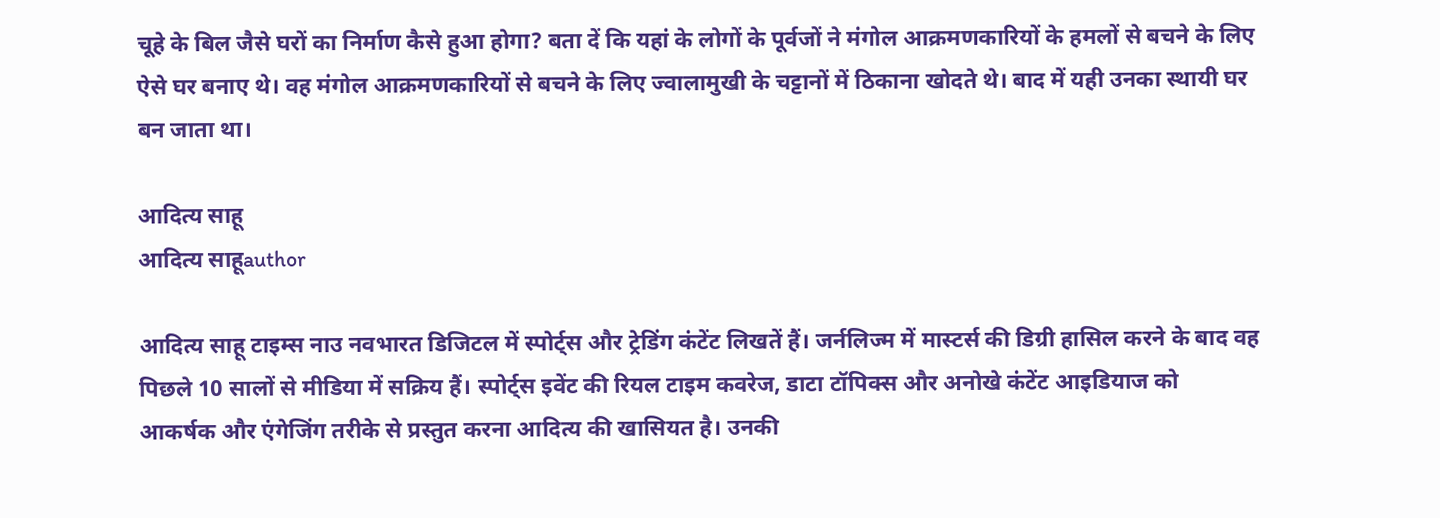चूहे के बिल जैसे घरों का निर्माण कैसे हुआ होगा? बता दें कि यहां के लोगों के पूर्वजों ने मंगोल आक्रमणकारियों के हमलों से बचने के लिए ऐसे घर बनाए थे। वह मंगोल आक्रमणकारियों से बचने के लिए ज्वालामुखी के चट्टानों में ठिकाना खोदते थे। बाद में यही उनका स्थायी घर बन जाता था।

आदित्य साहू
आदित्य साहूauthor

आदित्य साहू टाइम्स नाउ नवभारत डिजिटल में स्पोर्ट्स और ट्रेडिंग कंटेंट लिखतें हैं। जर्नलिज्म में मास्टर्स की डिग्री हासिल करने के बाद वह पिछले 10 सालों से मीडिया में सक्रिय हैं। स्पोर्ट्स इवेंट की रियल टाइम कवरेज, डाटा टॉपिक्स और अनोखे कंटेंट आइडियाज को आकर्षक और एंगेजिंग तरीके से प्रस्तुत करना आदित्य की खासियत है। उनकी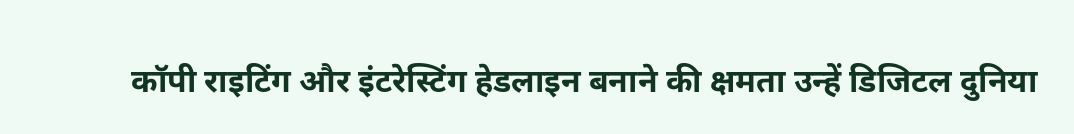कॉपी राइटिंग और इंटरेस्टिंग हेडलाइन बनाने की क्षमता उन्हें डिजिटल दुनिया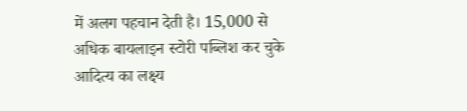में अलग पहचान देती है। 15,000 से अधिक बायलाइन स्टोरी पब्लिश कर चुके आदित्य का लक्ष्य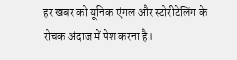हर खबर को यूनिक एंगल और स्टोरीटेलिंग के रोचक अंदाज में पेश करना है।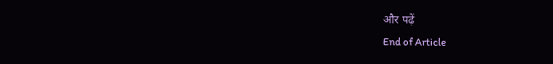और पढ़ें
End of Article